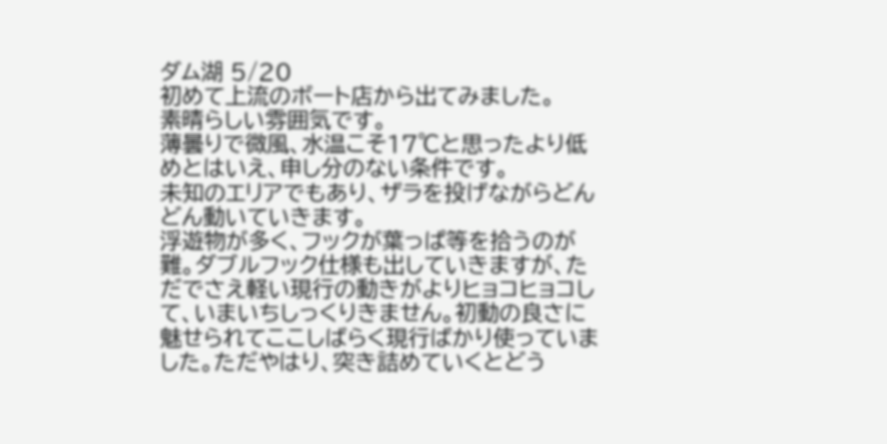ダム湖 5/20
初めて上流のボート店から出てみました。
素晴らしい雰囲気です。
薄曇りで微風、水温こそ17℃と思ったより低めとはいえ、申し分のない条件です。
未知のエリアでもあり、ザラを投げながらどんどん動いていきます。
浮遊物が多く、フックが葉っぱ等を拾うのが難。ダブルフック仕様も出していきますが、ただでさえ軽い現行の動きがよりヒョコヒョコして、いまいちしっくりきません。初動の良さに魅せられてここしばらく現行ばかり使っていました。ただやはり、突き詰めていくとどう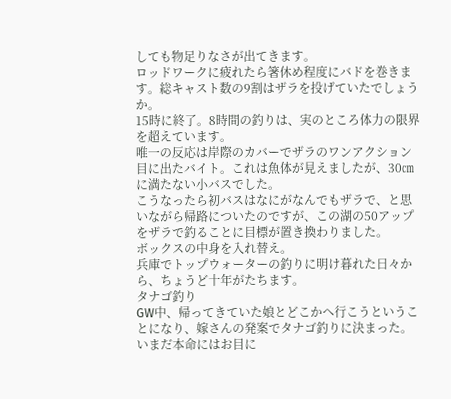しても物足りなさが出てきます。
ロッドワークに疲れたら箸休め程度にバドを巻きます。総キャスト数の9割はザラを投げていたでしょうか。
15時に終了。8時間の釣りは、実のところ体力の限界を超えています。
唯一の反応は岸際のカバーでザラのワンアクション目に出たバイト。これは魚体が見えましたが、30㎝に満たない小バスでした。
こうなったら初バスはなにがなんでもザラで、と思いながら帰路についたのですが、この湖の50アップをザラで釣ることに目標が置き換わりました。
ボックスの中身を入れ替え。
兵庫でトップウォーターの釣りに明け暮れた日々から、ちょうど十年がたちます。
タナゴ釣り
GW中、帰ってきていた娘とどこかへ行こうということになり、嫁さんの発案でタナゴ釣りに決まった。
いまだ本命にはお目に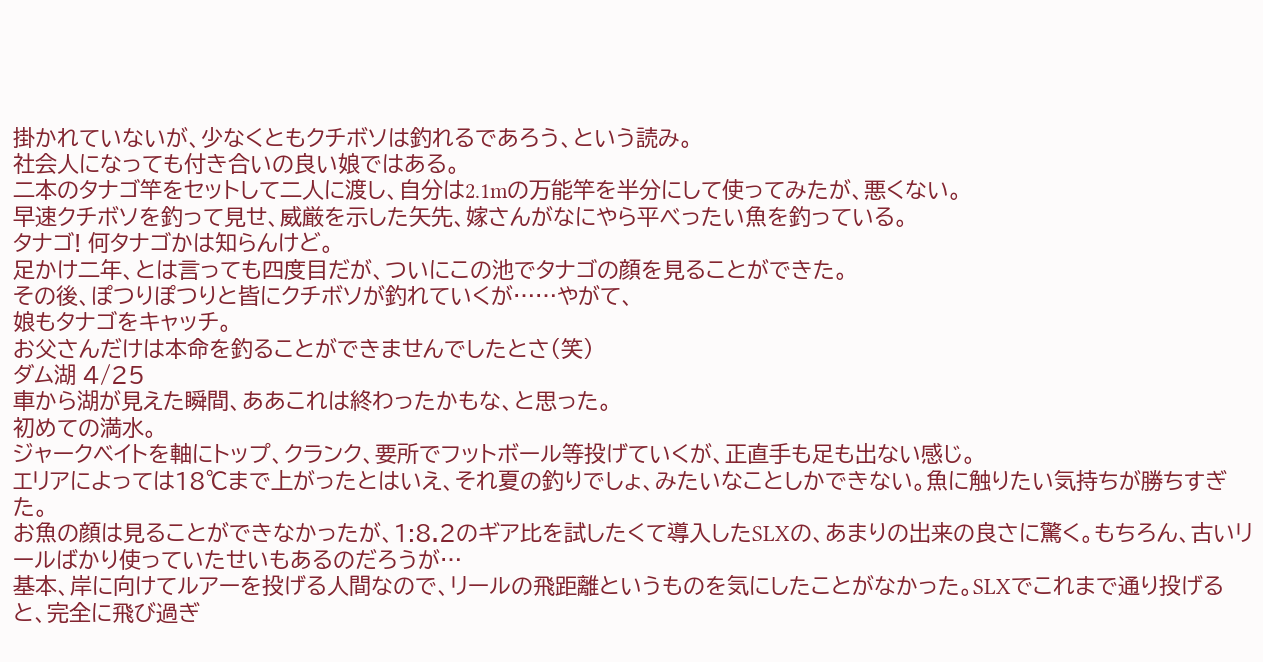掛かれていないが、少なくともクチボソは釣れるであろう、という読み。
社会人になっても付き合いの良い娘ではある。
二本のタナゴ竿をセットして二人に渡し、自分は2.1mの万能竿を半分にして使ってみたが、悪くない。
早速クチボソを釣って見せ、威厳を示した矢先、嫁さんがなにやら平べったい魚を釣っている。
タナゴ! 何タナゴかは知らんけど。
足かけ二年、とは言っても四度目だが、ついにこの池でタナゴの顔を見ることができた。
その後、ぽつりぽつりと皆にクチボソが釣れていくが……やがて、
娘もタナゴをキャッチ。
お父さんだけは本命を釣ることができませんでしたとさ(笑)
ダム湖 4/25
車から湖が見えた瞬間、ああこれは終わったかもな、と思った。
初めての満水。
ジャークベイトを軸にトップ、クランク、要所でフットボール等投げていくが、正直手も足も出ない感じ。
エリアによっては18℃まで上がったとはいえ、それ夏の釣りでしょ、みたいなことしかできない。魚に触りたい気持ちが勝ちすぎた。
お魚の顔は見ることができなかったが、1:8.2のギア比を試したくて導入したSLXの、あまりの出来の良さに驚く。もちろん、古いリールばかり使っていたせいもあるのだろうが…
基本、岸に向けてルアーを投げる人間なので、リールの飛距離というものを気にしたことがなかった。SLXでこれまで通り投げると、完全に飛び過ぎ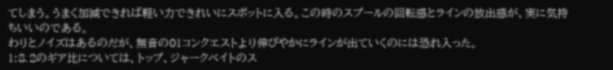てしまう。うまく加減できれば軽い力できれいにスポットに入る。この時のスプールの回転感とラインの放出感が、実に気持ちいいのである。
わりとノイズはあるのだが、無音の01コンクエストより伸びやかにラインが出ていくのには恐れ入った。
1:8.2のギア比については、トップ、ジャークベイトのス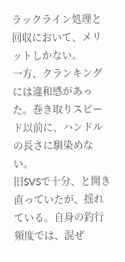ラックライン処理と回収において、メリットしかない。
一方、クランキングには違和感があった。巻き取りスピード以前に、ハンドルの長さに馴染めない。
旧SVSで十分、と開き直っていたが、揺れている。自身の釣行頻度では、混ぜ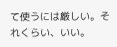て使うには厳しい。それくらい、いい。